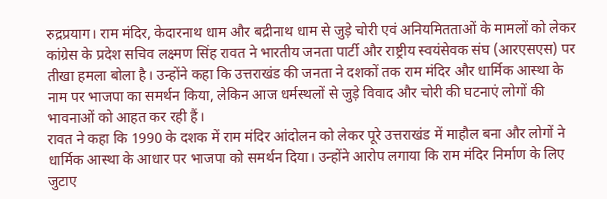रुद्रप्रयाग। राम मंदिर, केदारनाथ धाम और बद्रीनाथ धाम से जुड़े चोरी एवं अनियमितताओं के मामलों को लेकर कांग्रेस के प्रदेश सचिव लक्ष्मण सिंह रावत ने भारतीय जनता पार्टी और राष्ट्रीय स्वयंसेवक संघ (आरएसएस) पर तीखा हमला बोला है। उन्होंने कहा कि उत्तराखंड की जनता ने दशकों तक राम मंदिर और धार्मिक आस्था के नाम पर भाजपा का समर्थन किया, लेकिन आज धर्मस्थलों से जुड़े विवाद और चोरी की घटनाएं लोगों की भावनाओं को आहत कर रही हैं।
रावत ने कहा कि 1990 के दशक में राम मंदिर आंदोलन को लेकर पूरे उत्तराखंड में माहौल बना और लोगों ने धार्मिक आस्था के आधार पर भाजपा को समर्थन दिया। उन्होंने आरोप लगाया कि राम मंदिर निर्माण के लिए जुटाए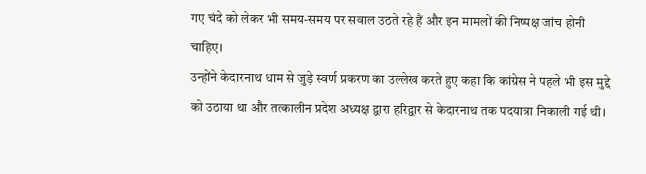गए चंदे को लेकर भी समय-समय पर सवाल उठते रहे हैं और इन मामलों की निष्पक्ष जांच होनी चाहिए।
उन्होंने केदारनाथ धाम से जुड़े स्वर्ण प्रकरण का उल्लेख करते हुए कहा कि कांग्रेस ने पहले भी इस मुद्दे को उठाया था और तत्कालीन प्रदेश अध्यक्ष द्वारा हरिद्वार से केदारनाथ तक पदयात्रा निकाली गई थी।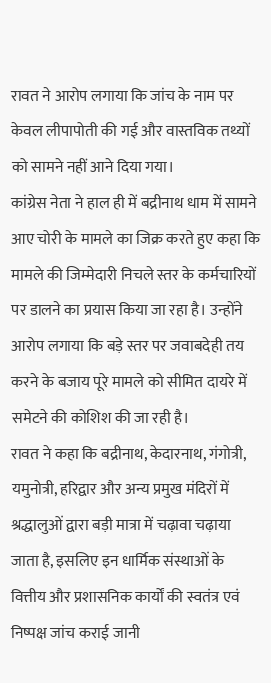रावत ने आरोप लगाया कि जांच के नाम पर केवल लीपापोती की गई और वास्तविक तथ्यों को सामने नहीं आने दिया गया।
कांग्रेस नेता ने हाल ही में बद्रीनाथ धाम में सामने आए चोरी के मामले का जिक्र करते हुए कहा कि मामले की जिम्मेदारी निचले स्तर के कर्मचारियों पर डालने का प्रयास किया जा रहा है। उन्होंने आरोप लगाया कि बड़े स्तर पर जवाबदेही तय करने के बजाय पूरे मामले को सीमित दायरे में समेटने की कोशिश की जा रही है।
रावत ने कहा कि बद्रीनाथ, केदारनाथ, गंगोत्री, यमुनोत्री, हरिद्वार और अन्य प्रमुख मंदिरों में श्रद्धालुओं द्वारा बड़ी मात्रा में चढ़ावा चढ़ाया जाता है, इसलिए इन धार्मिक संस्थाओं के वित्तीय और प्रशासनिक कार्यों की स्वतंत्र एवं निष्पक्ष जांच कराई जानी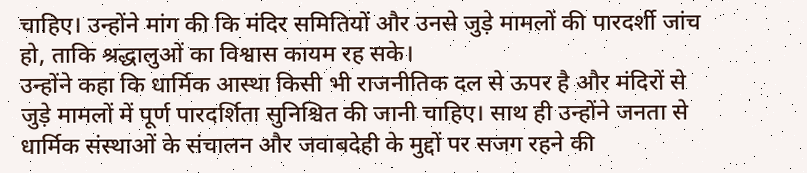चाहिए। उन्होंने मांग की कि मंदिर समितियों और उनसे जुड़े मामलों की पारदर्शी जांच हो, ताकि श्रद्धालुओं का विश्वास कायम रह सके।
उन्होंने कहा कि धार्मिक आस्था किसी भी राजनीतिक दल से ऊपर है और मंदिरों से जुड़े मामलों में पूर्ण पारदर्शिता सुनिश्चित की जानी चाहिए। साथ ही उन्होंने जनता से धार्मिक संस्थाओं के संचालन और जवाबदेही के मुद्दों पर सजग रहने की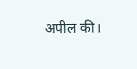अपील की।